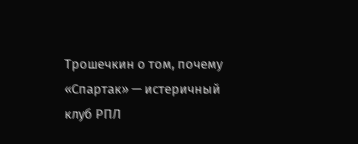Трошечкин о том, почему «Спартак» — истеричный клуб РПЛ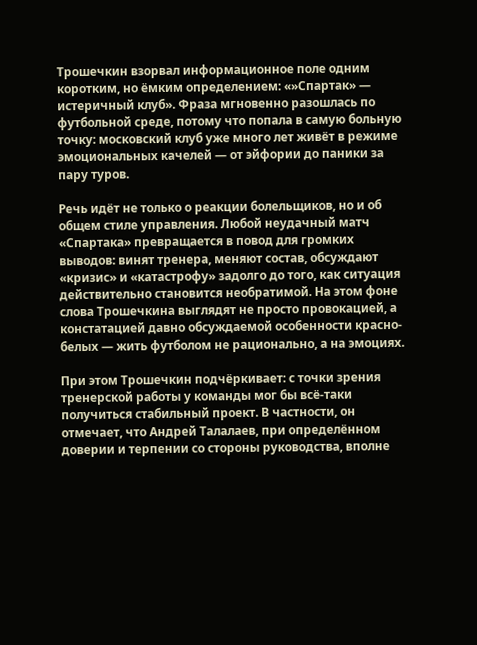Трошечкин взорвал информационное поле одним коротким, но ёмким определением: «»Спартак» — истеричный клуб». Фраза мгновенно разошлась по футбольной среде, потому что попала в самую больную точку: московский клуб уже много лет живёт в режиме эмоциональных качелей — от эйфории до паники за пару туров.

Речь идёт не только о реакции болельщиков, но и об общем стиле управления. Любой неудачный матч «Спартака» превращается в повод для громких выводов: винят тренера, меняют состав, обсуждают «кризис» и «катастрофу» задолго до того, как ситуация действительно становится необратимой. На этом фоне слова Трошечкина выглядят не просто провокацией, а констатацией давно обсуждаемой особенности красно-белых — жить футболом не рационально, а на эмоциях.

При этом Трошечкин подчёркивает: с точки зрения тренерской работы у команды мог бы всё-таки получиться стабильный проект. В частности, он отмечает, что Андрей Талалаев, при определённом доверии и терпении со стороны руководства, вполне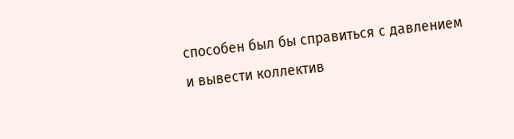способен был бы справиться с давлением и вывести коллектив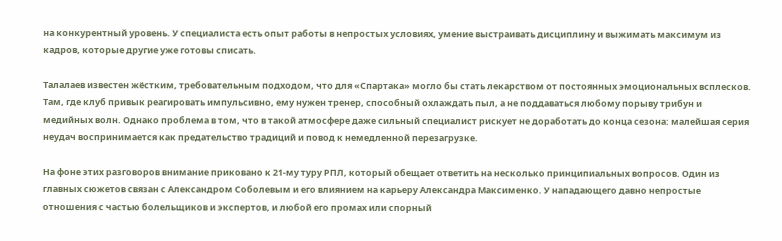на конкурентный уровень. У специалиста есть опыт работы в непростых условиях, умение выстраивать дисциплину и выжимать максимум из кадров, которые другие уже готовы списать.

Талалаев известен жёстким, требовательным подходом, что для «Спартака» могло бы стать лекарством от постоянных эмоциональных всплесков. Там, где клуб привык реагировать импульсивно, ему нужен тренер, способный охлаждать пыл, а не поддаваться любому порыву трибун и медийных волн. Однако проблема в том, что в такой атмосфере даже сильный специалист рискует не доработать до конца сезона: малейшая серия неудач воспринимается как предательство традиций и повод к немедленной перезагрузке.

На фоне этих разговоров внимание приковано к 21-му туру РПЛ, который обещает ответить на несколько принципиальных вопросов. Один из главных сюжетов связан с Александром Соболевым и его влиянием на карьеру Александра Максименко. У нападающего давно непростые отношения с частью болельщиков и экспертов, и любой его промах или спорный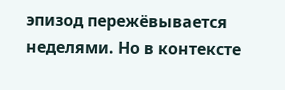эпизод пережёвывается неделями. Но в контексте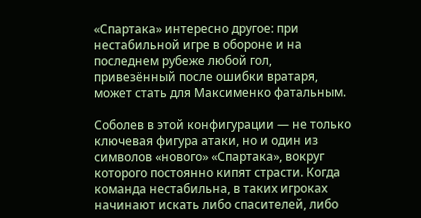«Спартака» интересно другое: при нестабильной игре в обороне и на последнем рубеже любой гол, привезённый после ошибки вратаря, может стать для Максименко фатальным.

Соболев в этой конфигурации — не только ключевая фигура атаки, но и один из символов «нового» «Спартака», вокруг которого постоянно кипят страсти. Когда команда нестабильна, в таких игроках начинают искать либо спасителей, либо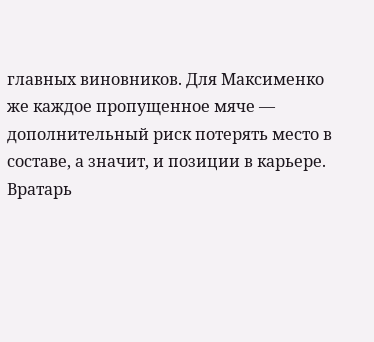главных виновников. Для Максименко же каждое пропущенное мяче — дополнительный риск потерять место в составе, а значит, и позиции в карьере. Вратарь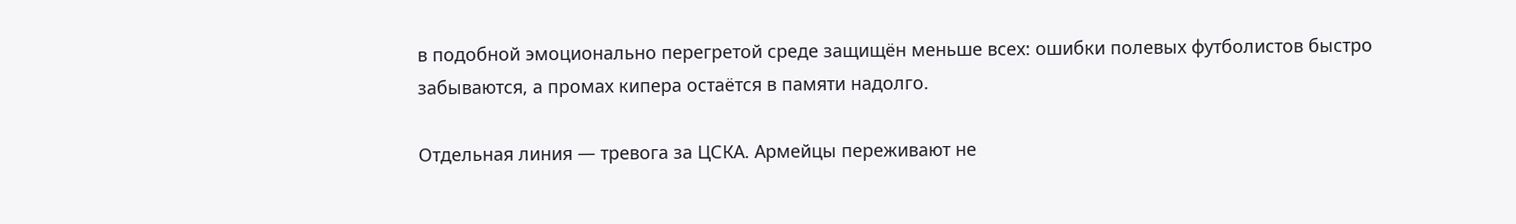в подобной эмоционально перегретой среде защищён меньше всех: ошибки полевых футболистов быстро забываются, а промах кипера остаётся в памяти надолго.

Отдельная линия — тревога за ЦСКА. Армейцы переживают не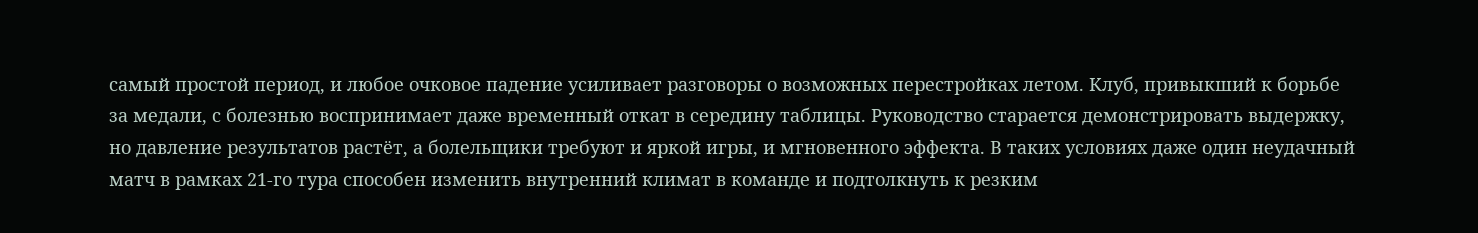самый простой период, и любое очковое падение усиливает разговоры о возможных перестройках летом. Клуб, привыкший к борьбе за медали, с болезнью воспринимает даже временный откат в середину таблицы. Руководство старается демонстрировать выдержку, но давление результатов растёт, а болельщики требуют и яркой игры, и мгновенного эффекта. В таких условиях даже один неудачный матч в рамках 21-го тура способен изменить внутренний климат в команде и подтолкнуть к резким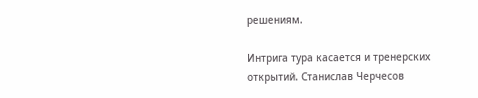решениям.

Интрига тура касается и тренерских открытий. Станислав Черчесов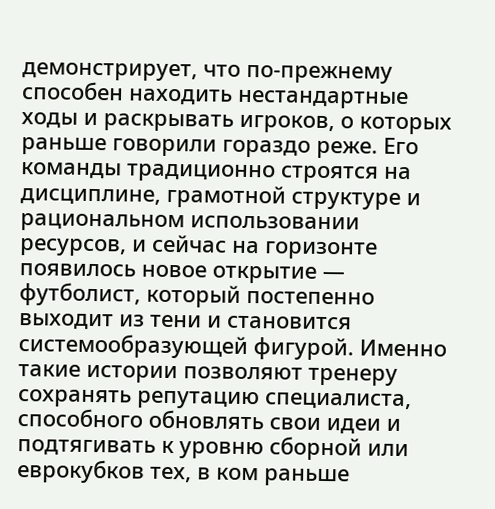демонстрирует, что по-прежнему способен находить нестандартные ходы и раскрывать игроков, о которых раньше говорили гораздо реже. Его команды традиционно строятся на дисциплине, грамотной структуре и рациональном использовании ресурсов, и сейчас на горизонте появилось новое открытие — футболист, который постепенно выходит из тени и становится системообразующей фигурой. Именно такие истории позволяют тренеру сохранять репутацию специалиста, способного обновлять свои идеи и подтягивать к уровню сборной или еврокубков тех, в ком раньше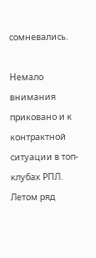сомневались.

Немало внимания приковано и к контрактной ситуации в топ-клубах РПЛ. Летом ряд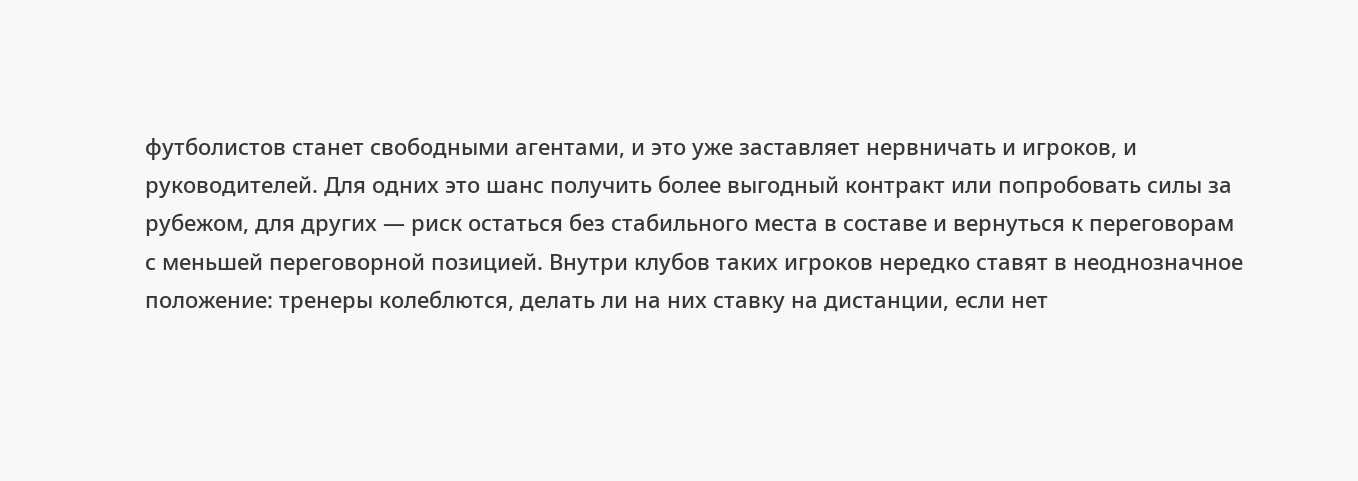футболистов станет свободными агентами, и это уже заставляет нервничать и игроков, и руководителей. Для одних это шанс получить более выгодный контракт или попробовать силы за рубежом, для других — риск остаться без стабильного места в составе и вернуться к переговорам с меньшей переговорной позицией. Внутри клубов таких игроков нередко ставят в неоднозначное положение: тренеры колеблются, делать ли на них ставку на дистанции, если нет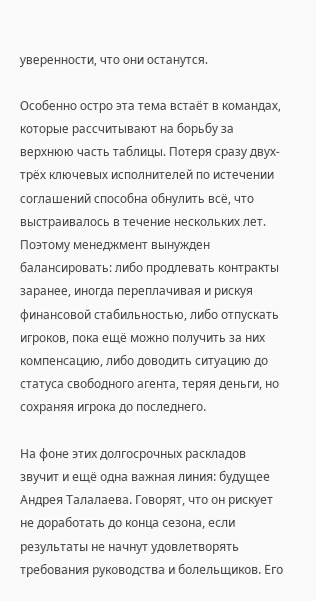уверенности, что они останутся.

Особенно остро эта тема встаёт в командах, которые рассчитывают на борьбу за верхнюю часть таблицы. Потеря сразу двух-трёх ключевых исполнителей по истечении соглашений способна обнулить всё, что выстраивалось в течение нескольких лет. Поэтому менеджмент вынужден балансировать: либо продлевать контракты заранее, иногда переплачивая и рискуя финансовой стабильностью, либо отпускать игроков, пока ещё можно получить за них компенсацию, либо доводить ситуацию до статуса свободного агента, теряя деньги, но сохраняя игрока до последнего.

На фоне этих долгосрочных раскладов звучит и ещё одна важная линия: будущее Андрея Талалаева. Говорят, что он рискует не доработать до конца сезона, если результаты не начнут удовлетворять требования руководства и болельщиков. Его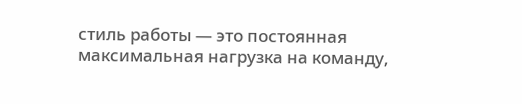стиль работы — это постоянная максимальная нагрузка на команду,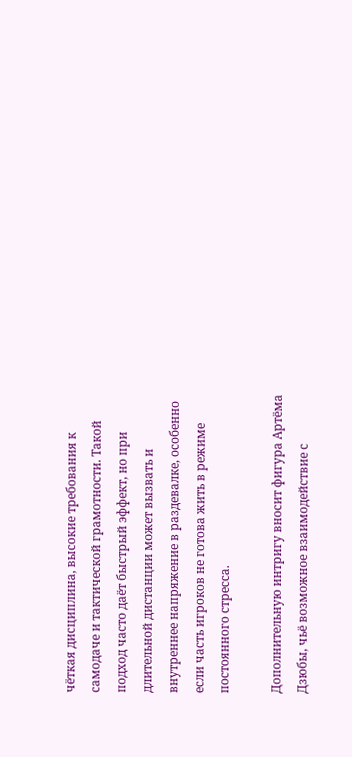чёткая дисциплина, высокие требования к самодаче и тактической грамотности. Такой подход часто даёт быстрый эффект, но при длительной дистанции может вызвать и внутреннее напряжение в раздевалке, особенно если часть игроков не готова жить в режиме постоянного стресса.

Дополнительную интригу вносит фигура Артёма Дзюбы, чьё возможное взаимодействие с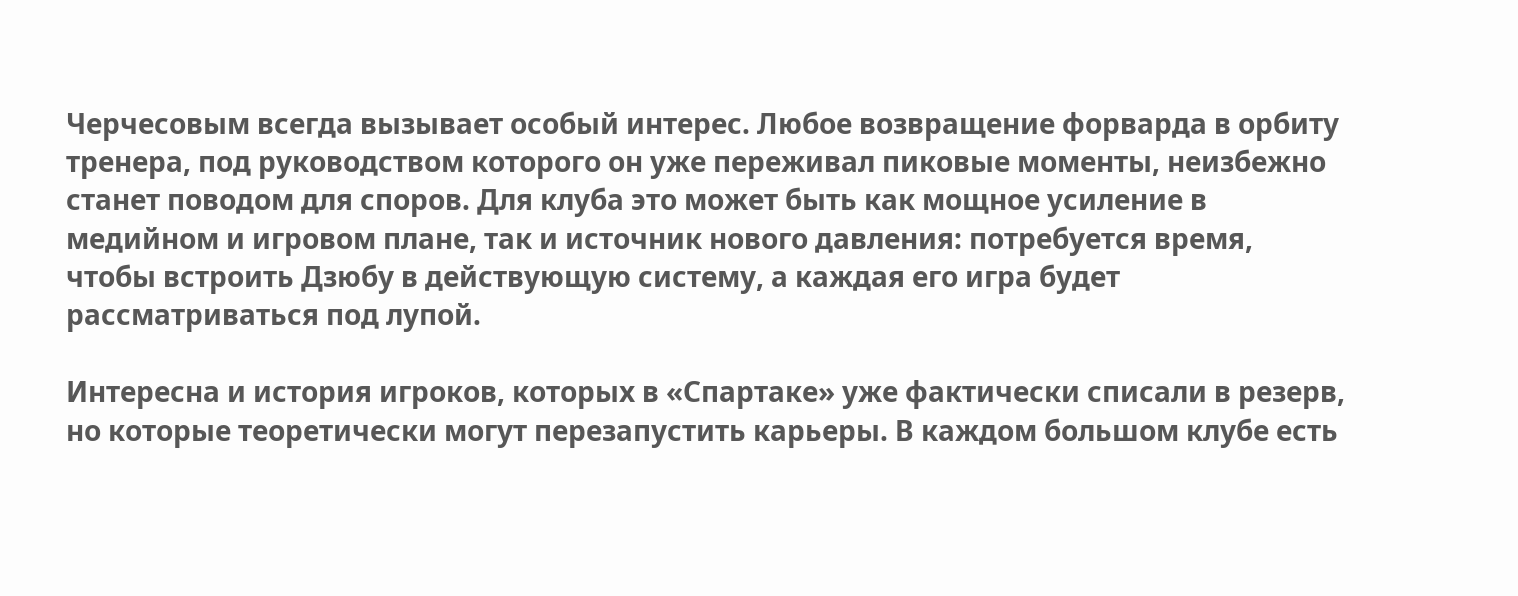Черчесовым всегда вызывает особый интерес. Любое возвращение форварда в орбиту тренера, под руководством которого он уже переживал пиковые моменты, неизбежно станет поводом для споров. Для клуба это может быть как мощное усиление в медийном и игровом плане, так и источник нового давления: потребуется время, чтобы встроить Дзюбу в действующую систему, а каждая его игра будет рассматриваться под лупой.

Интересна и история игроков, которых в «Спартаке» уже фактически списали в резерв, но которые теоретически могут перезапустить карьеры. В каждом большом клубе есть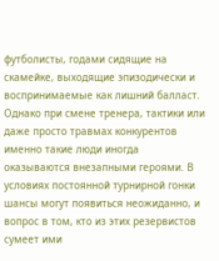футболисты, годами сидящие на скамейке, выходящие эпизодически и воспринимаемые как лишний балласт. Однако при смене тренера, тактики или даже просто травмах конкурентов именно такие люди иногда оказываются внезапными героями. В условиях постоянной турнирной гонки шансы могут появиться неожиданно, и вопрос в том, кто из этих резервистов сумеет ими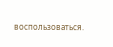воспользоваться.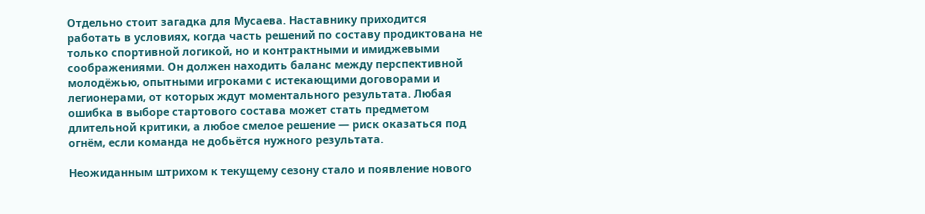Отдельно стоит загадка для Мусаева. Наставнику приходится работать в условиях, когда часть решений по составу продиктована не только спортивной логикой, но и контрактными и имиджевыми соображениями. Он должен находить баланс между перспективной молодёжью, опытными игроками с истекающими договорами и легионерами, от которых ждут моментального результата. Любая ошибка в выборе стартового состава может стать предметом длительной критики, а любое смелое решение — риск оказаться под огнём, если команда не добьётся нужного результата.

Неожиданным штрихом к текущему сезону стало и появление нового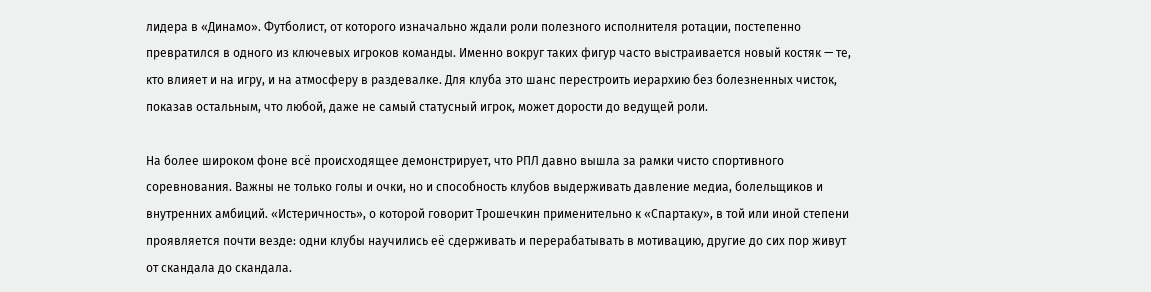лидера в «Динамо». Футболист, от которого изначально ждали роли полезного исполнителя ротации, постепенно превратился в одного из ключевых игроков команды. Именно вокруг таких фигур часто выстраивается новый костяк — те, кто влияет и на игру, и на атмосферу в раздевалке. Для клуба это шанс перестроить иерархию без болезненных чисток, показав остальным, что любой, даже не самый статусный игрок, может дорости до ведущей роли.

На более широком фоне всё происходящее демонстрирует, что РПЛ давно вышла за рамки чисто спортивного соревнования. Важны не только голы и очки, но и способность клубов выдерживать давление медиа, болельщиков и внутренних амбиций. «Истеричность», о которой говорит Трошечкин применительно к «Спартаку», в той или иной степени проявляется почти везде: одни клубы научились её сдерживать и перерабатывать в мотивацию, другие до сих пор живут от скандала до скандала.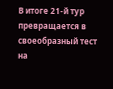В итоге 21-й тур превращается в своеобразный тест на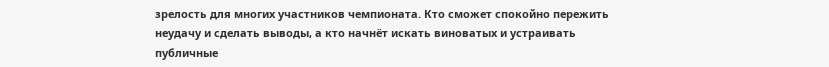зрелость для многих участников чемпионата. Кто сможет спокойно пережить неудачу и сделать выводы, а кто начнёт искать виноватых и устраивать публичные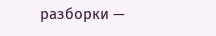разборки —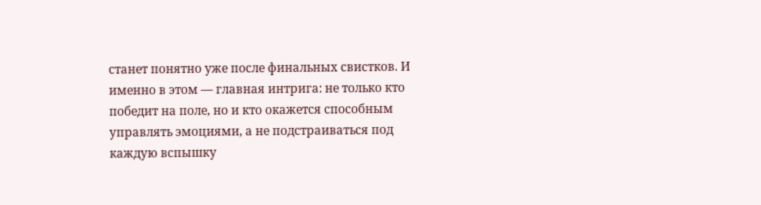станет понятно уже после финальных свистков. И именно в этом — главная интрига: не только кто победит на поле, но и кто окажется способным управлять эмоциями, а не подстраиваться под каждую вспышку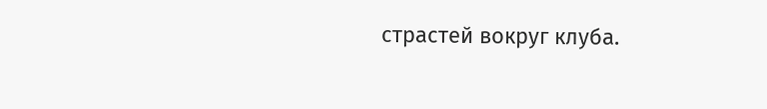страстей вокруг клуба.